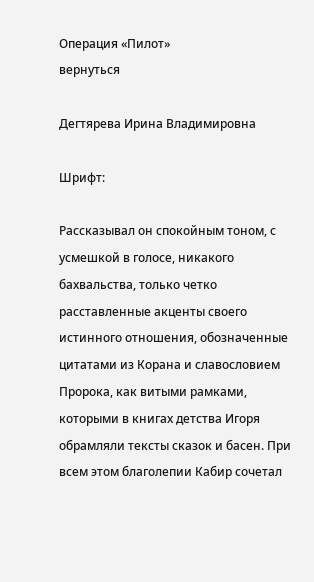Операция «Пилот»
вернуться

Дегтярева Ирина Владимировна

Шрифт:

Рассказывал он спокойным тоном, с усмешкой в голосе, никакого бахвальства, только четко расставленные акценты своего истинного отношения, обозначенные цитатами из Корана и славословием Пророка, как витыми рамками, которыми в книгах детства Игоря обрамляли тексты сказок и басен. При всем этом благолепии Кабир сочетал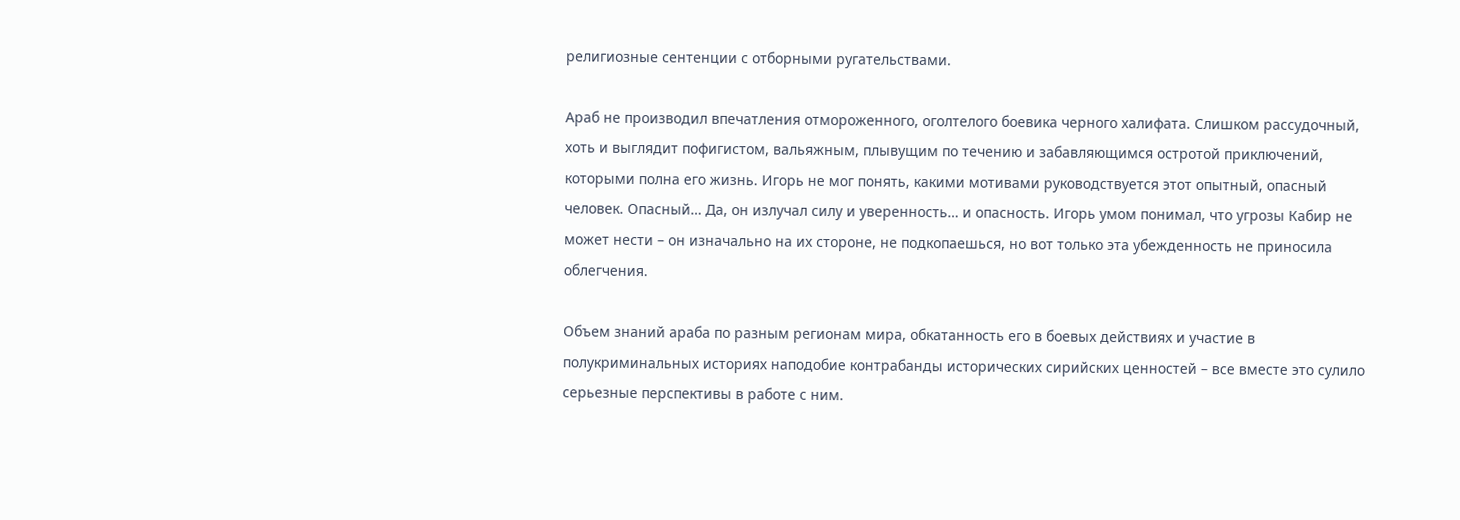религиозные сентенции с отборными ругательствами.

Араб не производил впечатления отмороженного, оголтелого боевика черного халифата. Слишком рассудочный, хоть и выглядит пофигистом, вальяжным, плывущим по течению и забавляющимся остротой приключений, которыми полна его жизнь. Игорь не мог понять, какими мотивами руководствуется этот опытный, опасный человек. Опасный… Да, он излучал силу и уверенность… и опасность. Игорь умом понимал, что угрозы Кабир не может нести – он изначально на их стороне, не подкопаешься, но вот только эта убежденность не приносила облегчения.

Объем знаний араба по разным регионам мира, обкатанность его в боевых действиях и участие в полукриминальных историях наподобие контрабанды исторических сирийских ценностей – все вместе это сулило серьезные перспективы в работе с ним.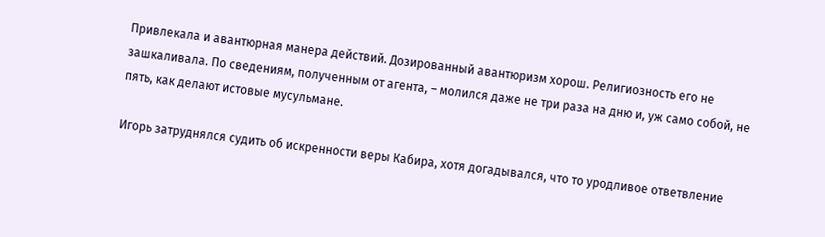Привлекала и авантюрная манера действий. Дозированный авантюризм хорош. Религиозность его не зашкаливала. По сведениям, полученным от агента, – молился даже не три раза на дню и, уж само собой, не пять, как делают истовые мусульмане.

Игорь затруднялся судить об искренности веры Кабира, хотя догадывался, что то уродливое ответвление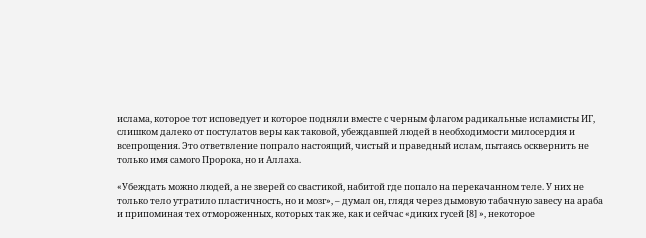ислама, которое тот исповедует и которое подняли вместе с черным флагом радикальные исламисты ИГ, слишком далеко от постулатов веры как таковой, убеждавшей людей в необходимости милосердия и всепрощения. Это ответвление попрало настоящий, чистый и праведный ислам, пытаясь осквернить не только имя самого Пророка, но и Аллаха.

«Убеждать можно людей, а не зверей со свастикой, набитой где попало на перекачанном теле. У них не только тело утратило пластичность, но и мозг», – думал он, глядя через дымовую табачную завесу на араба и припоминая тех отмороженных, которых так же, как и сейчас «диких гусей [8] », некоторое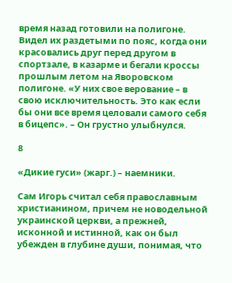время назад готовили на полигоне. Видел их раздетыми по пояс, когда они красовались друг перед другом в спортзале, в казарме и бегали кроссы прошлым летом на Яворовском полигоне. «У них свое верование – в свою исключительность. Это как если бы они все время целовали самого себя в бицепс». – Он грустно улыбнулся.

8

«Дикие гуси» (жарг.) – наемники.

Сам Игорь считал себя православным христианином, причем не новодельной украинской церкви, а прежней, исконной и истинной, как он был убежден в глубине души, понимая, что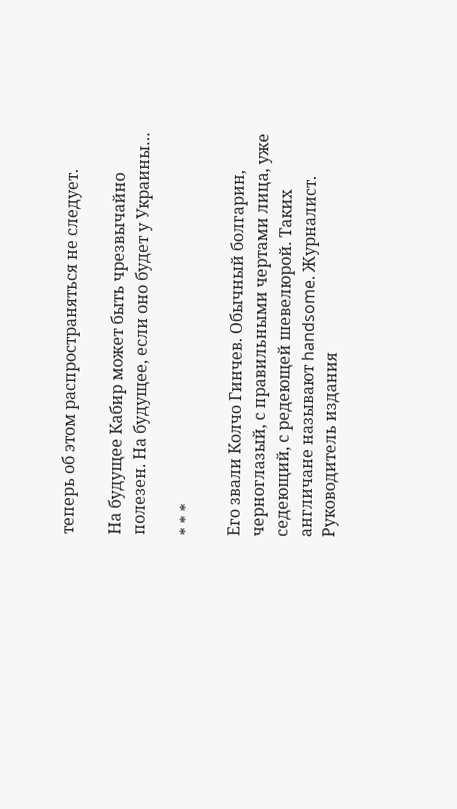теперь об этом распространяться не следует.

На будущее Кабир может быть чрезвычайно полезен. На будущее, если оно будет у Украины…

* * *

Его звали Колчо Гинчев. Обычный болгарин, черноглазый, с правильными чертами лица, уже седеющий, с редеющей шевелюрой. Таких англичане называют handsome. Журналист. Руководитель издания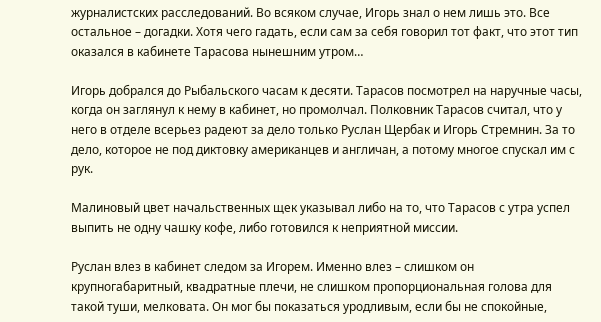журналистских расследований. Во всяком случае, Игорь знал о нем лишь это. Все остальное – догадки. Хотя чего гадать, если сам за себя говорил тот факт, что этот тип оказался в кабинете Тарасова нынешним утром…

Игорь добрался до Рыбальского часам к десяти. Тарасов посмотрел на наручные часы, когда он заглянул к нему в кабинет, но промолчал. Полковник Тарасов считал, что у него в отделе всерьез радеют за дело только Руслан Щербак и Игорь Стремнин. За то дело, которое не под диктовку американцев и англичан, а потому многое спускал им с рук.

Малиновый цвет начальственных щек указывал либо на то, что Тарасов с утра успел выпить не одну чашку кофе, либо готовился к неприятной миссии.

Руслан влез в кабинет следом за Игорем. Именно влез – слишком он крупногабаритный, квадратные плечи, не слишком пропорциональная голова для такой туши, мелковата. Он мог бы показаться уродливым, если бы не спокойные,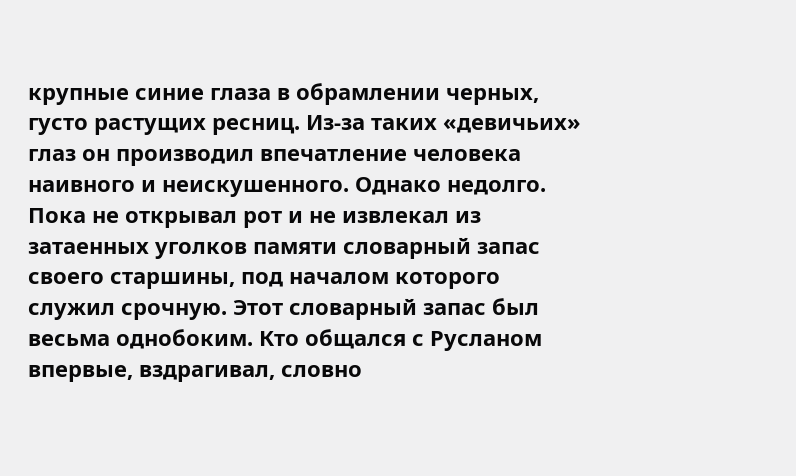крупные синие глаза в обрамлении черных, густо растущих ресниц. Из-за таких «девичьих» глаз он производил впечатление человека наивного и неискушенного. Однако недолго. Пока не открывал рот и не извлекал из затаенных уголков памяти словарный запас своего старшины, под началом которого служил срочную. Этот словарный запас был весьма однобоким. Кто общался с Русланом впервые, вздрагивал, словно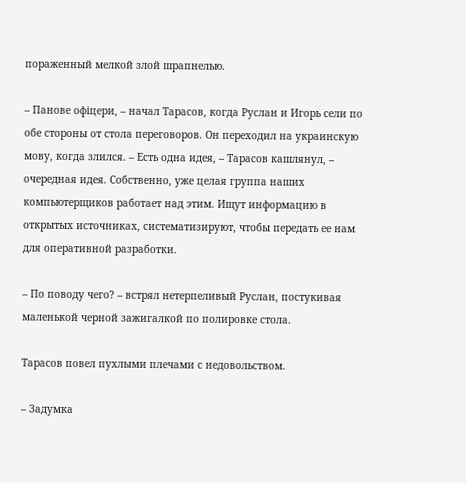пораженный мелкой злой шрапнелью.

– Панове офiцери, – начал Тарасов, когда Руслан и Игорь сели по обе стороны от стола переговоров. Он переходил на украинскую мову, когда злился. – Есть одна идея, – Тарасов кашлянул, – очередная идея. Собственно, уже целая группа наших компьютерщиков работает над этим. Ищут информацию в открытых источниках, систематизируют, чтобы передать ее нам для оперативной разработки.

– По поводу чего? – встрял нетерпеливый Руслан, постукивая маленькой черной зажигалкой по полировке стола.

Тарасов повел пухлыми плечами с недовольством.

– Задумка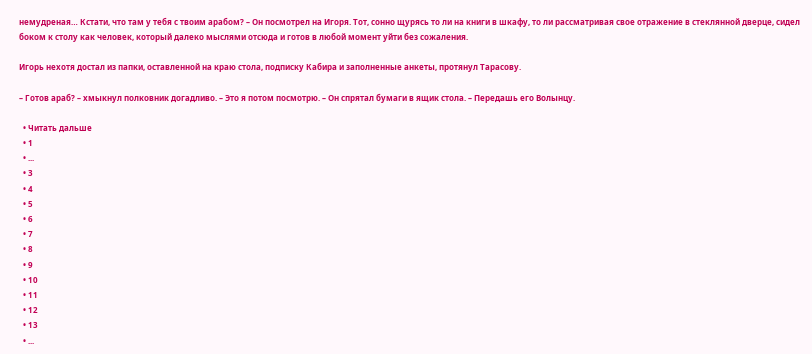немудреная… Кстати, что там у тебя с твоим арабом? – Он посмотрел на Игоря. Тот, сонно щурясь то ли на книги в шкафу, то ли рассматривая свое отражение в стеклянной дверце, сидел боком к столу как человек, который далеко мыслями отсюда и готов в любой момент уйти без сожаления.

Игорь нехотя достал из папки, оставленной на краю стола, подписку Кабира и заполненные анкеты, протянул Тарасову.

– Готов араб? – хмыкнул полковник догадливо. – Это я потом посмотрю. – Он спрятал бумаги в ящик стола. – Передашь его Волынцу.

  • Читать дальше
  • 1
  • ...
  • 3
  • 4
  • 5
  • 6
  • 7
  • 8
  • 9
  • 10
  • 11
  • 12
  • 13
  • ...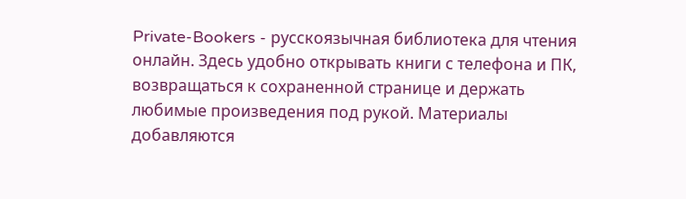Private-Bookers - русскоязычная библиотека для чтения онлайн. Здесь удобно открывать книги с телефона и ПК, возвращаться к сохраненной странице и держать любимые произведения под рукой. Материалы добавляются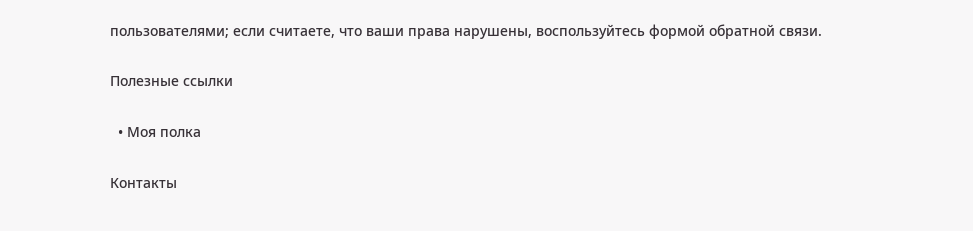пользователями; если считаете, что ваши права нарушены, воспользуйтесь формой обратной связи.

Полезные ссылки

  • Моя полка

Контакты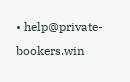• help@private-bookers.win